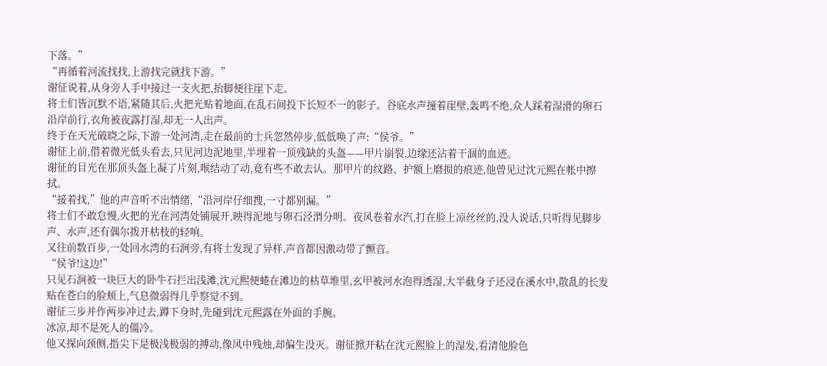下落。”
“再循着河流找找,上游找完就找下游。”
谢征说着,从身旁人手中接过一支火把,抬脚便往崖下走。
将士们皆沉默不语,紧随其后,火把光贴着地面,在乱石间投下长短不一的影子。谷底水声撞着崖壁,轰鸣不绝,众人踩着湿滑的卵石沿岸前行,衣角被夜露打湿,却无一人出声。
终于在天光破晓之际,下游一处河湾,走在最前的士兵忽然停步,低低唤了声:“侯爷。”
谢征上前,借着微光低头看去,只见河边泥地里,半埋着一顶残缺的头盔——甲片崩裂,边缘还沾着干涸的血迹。
谢征的目光在那顶头盔上凝了片刻,喉结动了动,竟有些不敢去认。那甲片的纹路、护额上磨损的痕迹,他曾见过沈元熙在帐中擦拭。
“接着找,”他的声音听不出情绪,“沿河岸仔细搜,一寸都别漏。”
将士们不敢怠慢,火把的光在河湾处铺展开,映得泥地与卵石泾渭分明。夜风卷着水汽,打在脸上凉丝丝的,没人说话,只听得见脚步声、水声,还有偶尔拨开枯枝的轻响。
又往前数百步,一处回水湾的石涧旁,有将士发现了异样,声音都因激动带了颤音。
“侯爷!这边!”
只见石涧被一块巨大的卧牛石拦出浅滩,沈元熙便蜷在滩边的枯草堆里,玄甲被河水泡得透湿,大半截身子还浸在溪水中,散乱的长发贴在苍白的脸颊上,气息微弱得几乎察觉不到。
谢征三步并作两步冲过去,蹲下身时,先碰到沈元熙露在外面的手腕。
冰凉,却不是死人的僵冷。
他又探向颈侧,指尖下是极浅极弱的搏动,像风中残烛,却偏生没灭。谢征掀开粘在沈元熙脸上的湿发,看清他脸色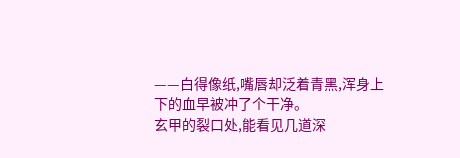——白得像纸,嘴唇却泛着青黑,浑身上下的血早被冲了个干净。
玄甲的裂口处,能看见几道深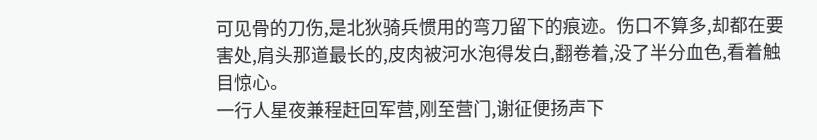可见骨的刀伤,是北狄骑兵惯用的弯刀留下的痕迹。伤口不算多,却都在要害处,肩头那道最长的,皮肉被河水泡得发白,翻卷着,没了半分血色,看着触目惊心。
一行人星夜兼程赶回军营,刚至营门,谢征便扬声下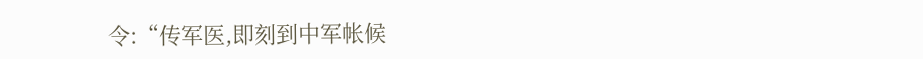令:“传军医,即刻到中军帐候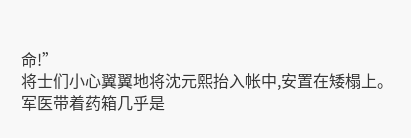命!”
将士们小心翼翼地将沈元熙抬入帐中,安置在矮榻上。
军医带着药箱几乎是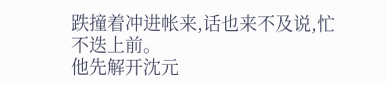跌撞着冲进帐来,话也来不及说,忙不迭上前。
他先解开沈元